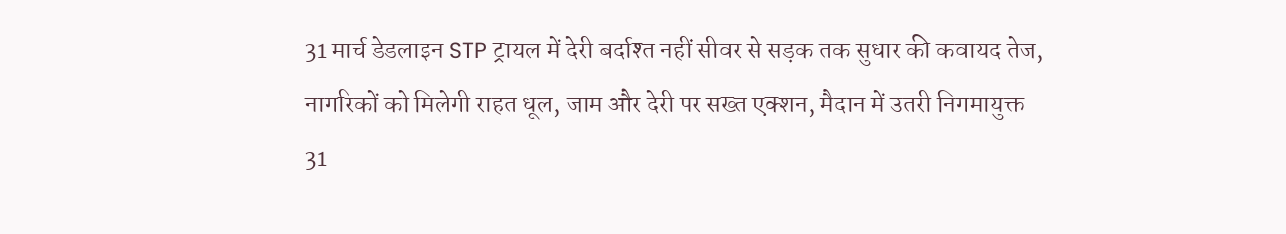31 मार्च डेडलाइन STP ट्रायल में देरी बर्दाश्त नहीं सीवर से सड़क तक सुधार की कवायद तेज, नागरिकों को मिलेगी राहत धूल, जाम और देरी पर सख्त एक्शन, मैदान में उतरी निगमायुक्त
31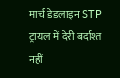मार्च डेडलाइन STP ट्रायल में देरी बर्दाश्त नहीं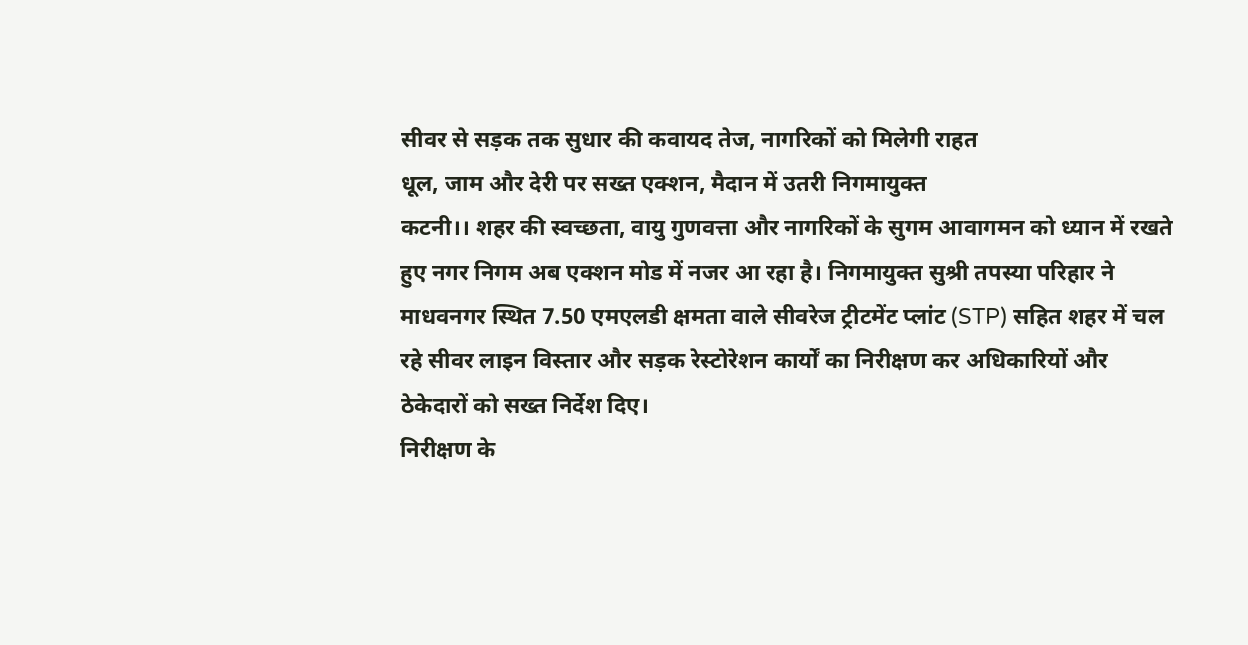सीवर से सड़क तक सुधार की कवायद तेज, नागरिकों को मिलेगी राहत
धूल, जाम और देरी पर सख्त एक्शन, मैदान में उतरी निगमायुक्त
कटनी।। शहर की स्वच्छता, वायु गुणवत्ता और नागरिकों के सुगम आवागमन को ध्यान में रखते हुए नगर निगम अब एक्शन मोड में नजर आ रहा है। निगमायुक्त सुश्री तपस्या परिहार ने माधवनगर स्थित 7.50 एमएलडी क्षमता वाले सीवरेज ट्रीटमेंट प्लांट (STP) सहित शहर में चल रहे सीवर लाइन विस्तार और सड़क रेस्टोरेशन कार्यों का निरीक्षण कर अधिकारियों और ठेकेदारों को सख्त निर्देश दिए।
निरीक्षण के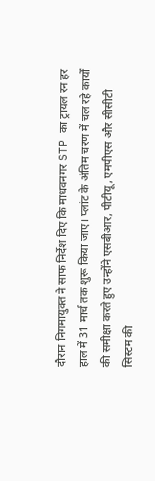दौरान निगमायुक्त ने साफ निर्देश दिए कि माधवनगर STP का ट्रायल रन हर हाल में 31 मार्च तक शुरू किया जाए। प्लांट के अंतिम चरण में चल रहे कार्यों की समीक्षा करते हुए उन्होंने एसबीआर, पीटीयू, एमपीएस और सीसीटी सिस्टम की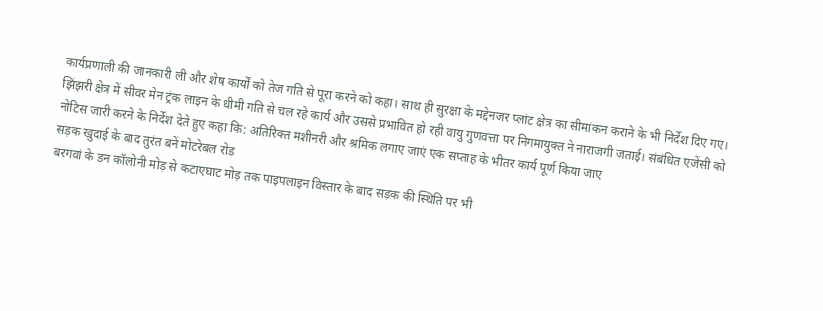कार्यप्रणाली की जानकारी ली और शेष कार्यों को तेज गति से पूरा करने को कहा। साथ ही सुरक्षा के मद्देनजर प्लांट क्षेत्र का सीमांकन कराने के भी निर्देश दिए गए।
झिंझरी क्षेत्र में सीवर मेन ट्रंक लाइन के धीमी गति से चल रहे कार्य और उससे प्रभावित हो रही वायु गुणवत्ता पर निगमायुक्त ने नाराजगी जताई। संबंधित एजेंसी को नोटिस जारी करने के निर्देश देते हुए कहा कि: अतिरिक्त मशीनरी और श्रमिक लगाए जाएं एक सप्ताह के भीतर कार्य पूर्ण किया जाए
सड़क खुदाई के बाद तुरंत बनें मोटरेबल रोड
बरगवां के डन कॉलोनी मोड़ से कटाएघाट मोड़ तक पाइपलाइन विस्तार के बाद सड़क की स्थिति पर भी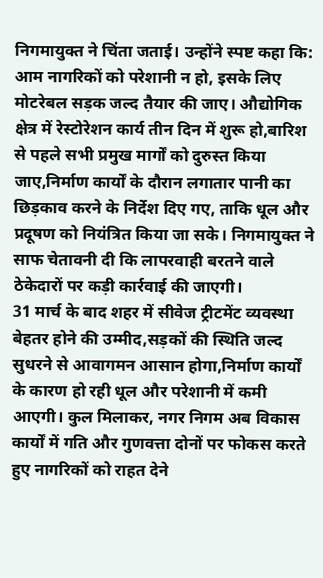निगमायुक्त ने चिंता जताई। उन्होंने स्पष्ट कहा कि:
आम नागरिकों को परेशानी न हो, इसके लिए मोटरेबल सड़क जल्द तैयार की जाए। औद्योगिक क्षेत्र में रेस्टोरेशन कार्य तीन दिन में शुरू हो,बारिश से पहले सभी प्रमुख मार्गों को दुरुस्त किया जाए,निर्माण कार्यों के दौरान लगातार पानी का छिड़काव करने के निर्देश दिए गए, ताकि धूल और प्रदूषण को नियंत्रित किया जा सके। निगमायुक्त ने साफ चेतावनी दी कि लापरवाही बरतने वाले ठेकेदारों पर कड़ी कार्रवाई की जाएगी।
31 मार्च के बाद शहर में सीवेज ट्रीटमेंट व्यवस्था बेहतर होने की उम्मीद,सड़कों की स्थिति जल्द सुधरने से आवागमन आसान होगा,निर्माण कार्यों के कारण हो रही धूल और परेशानी में कमी आएगी। कुल मिलाकर, नगर निगम अब विकास कार्यों में गति और गुणवत्ता दोनों पर फोकस करते हुए नागरिकों को राहत देने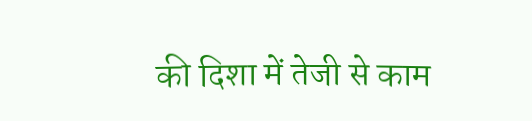की दिशा में तेजी से काम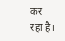कर रहा है।